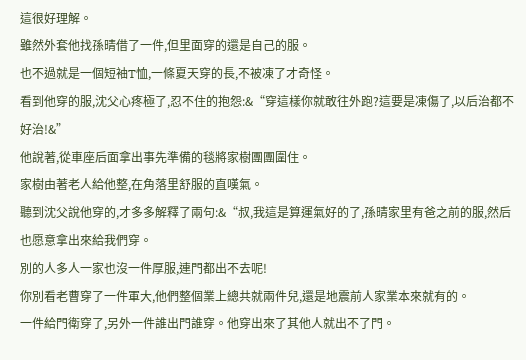這很好理解。
雖然外套他找孫晴借了一件,但里面穿的還是自己的服。
也不過就是一個短袖T恤,一條夏天穿的長,不被凍了才奇怪。
看到他穿的服,沈父心疼極了,忍不住的抱怨:&“穿這樣你就敢往外跑?這要是凍傷了,以后治都不好治!&”
他說著,從車座后面拿出事先準備的毯將家樹團團圍住。
家樹由著老人給他整,在角落里舒服的直嘆氣。
聽到沈父說他穿的,才多多解釋了兩句:&“叔,我這是算運氣好的了,孫晴家里有爸之前的服,然后也愿意拿出來給我們穿。
別的人多人一家也沒一件厚服,連門都出不去呢!
你別看老曹穿了一件軍大,他們整個業上總共就兩件兒,還是地震前人家業本來就有的。
一件給門衛穿了,另外一件誰出門誰穿。他穿出來了其他人就出不了門。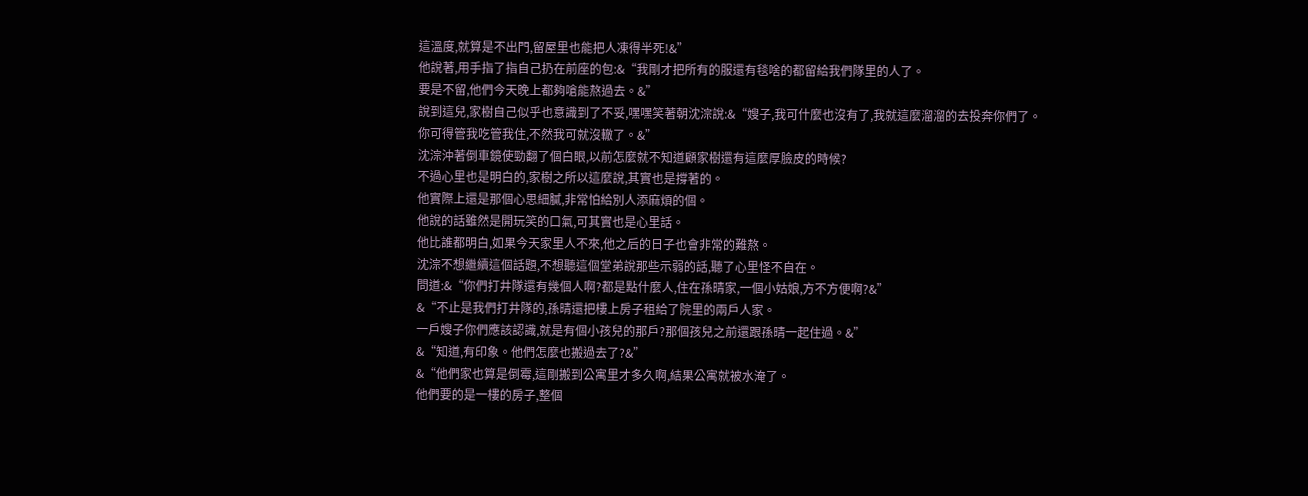這溫度,就算是不出門,留屋里也能把人凍得半死!&”
他說著,用手指了指自己扔在前座的包:&“我剛才把所有的服還有毯啥的都留給我們隊里的人了。
要是不留,他們今天晚上都夠嗆能熬過去。&”
說到這兒,家樹自己似乎也意識到了不妥,嘿嘿笑著朝沈淙說:&“嫂子,我可什麼也沒有了,我就這麼溜溜的去投奔你們了。
你可得管我吃管我住,不然我可就沒轍了。&”
沈淙沖著倒車鏡使勁翻了個白眼,以前怎麼就不知道顧家樹還有這麼厚臉皮的時候?
不過心里也是明白的,家樹之所以這麼說,其實也是撐著的。
他實際上還是那個心思細膩,非常怕給別人添麻煩的個。
他說的話雖然是開玩笑的口氣,可其實也是心里話。
他比誰都明白,如果今天家里人不來,他之后的日子也會非常的難熬。
沈淙不想繼續這個話題,不想聽這個堂弟說那些示弱的話,聽了心里怪不自在。
問道:&“你們打井隊還有幾個人啊?都是點什麼人,住在孫晴家,一個小姑娘,方不方便啊?&”
&“不止是我們打井隊的,孫晴還把樓上房子租給了院里的兩戶人家。
一戶嫂子你們應該認識,就是有個小孩兒的那戶?那個孩兒之前還跟孫晴一起住過。&”
&“知道,有印象。他們怎麼也搬過去了?&”
&“他們家也算是倒霉,這剛搬到公寓里才多久啊,結果公寓就被水淹了。
他們要的是一樓的房子,整個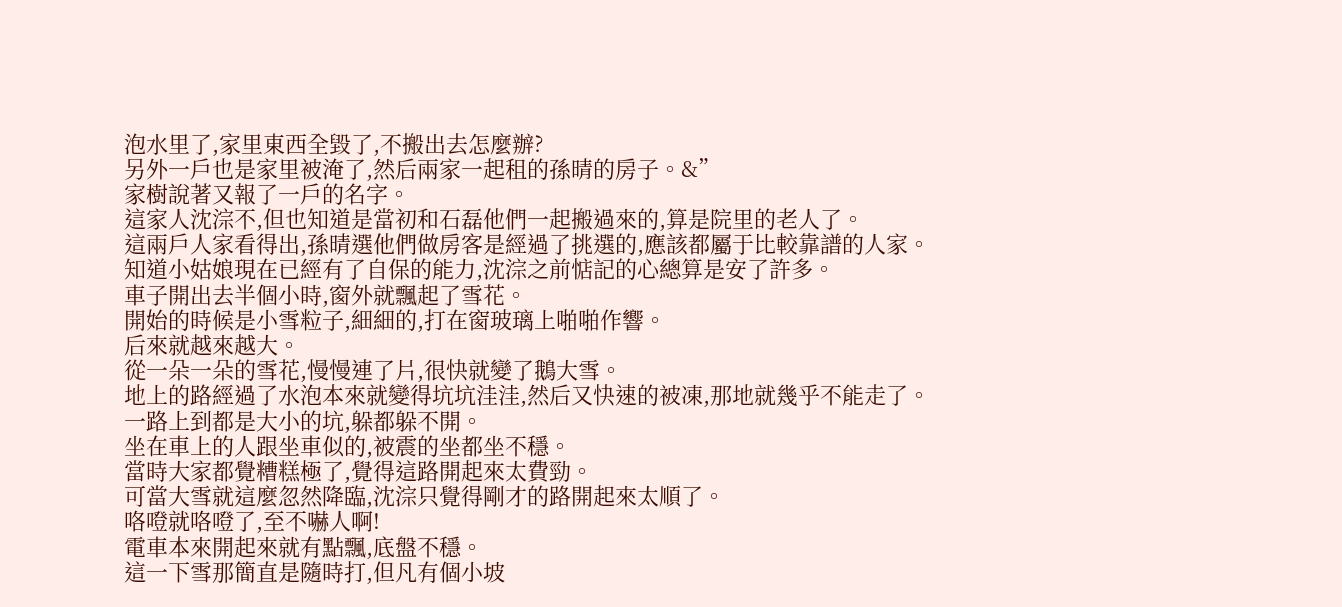泡水里了,家里東西全毀了,不搬出去怎麼辦?
另外一戶也是家里被淹了,然后兩家一起租的孫晴的房子。&”
家樹說著又報了一戶的名字。
這家人沈淙不,但也知道是當初和石磊他們一起搬過來的,算是院里的老人了。
這兩戶人家看得出,孫晴選他們做房客是經過了挑選的,應該都屬于比較靠譜的人家。
知道小姑娘現在已經有了自保的能力,沈淙之前惦記的心總算是安了許多。
車子開出去半個小時,窗外就飄起了雪花。
開始的時候是小雪粒子,細細的,打在窗玻璃上啪啪作響。
后來就越來越大。
從一朵一朵的雪花,慢慢連了片,很快就變了鵝大雪。
地上的路經過了水泡本來就變得坑坑洼洼,然后又快速的被凍,那地就幾乎不能走了。
一路上到都是大小的坑,躲都躲不開。
坐在車上的人跟坐車似的,被震的坐都坐不穩。
當時大家都覺糟糕極了,覺得這路開起來太費勁。
可當大雪就這麼忽然降臨,沈淙只覺得剛才的路開起來太順了。
咯噔就咯噔了,至不嚇人啊!
電車本來開起來就有點飄,底盤不穩。
這一下雪那簡直是隨時打,但凡有個小坡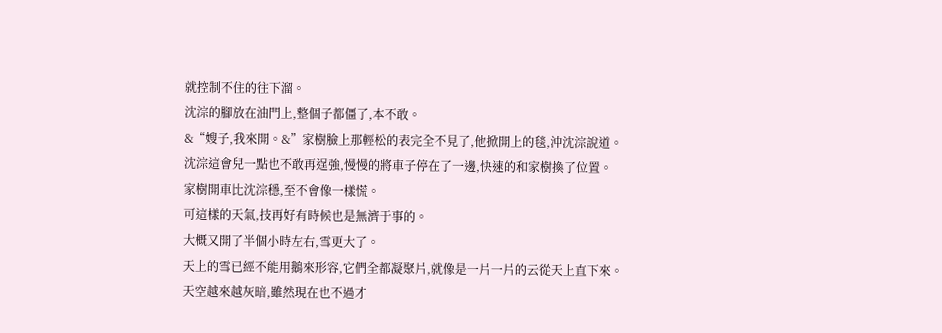就控制不住的往下溜。
沈淙的腳放在油門上,整個子都僵了,本不敢。
&“嫂子,我來開。&”家樹臉上那輕松的表完全不見了,他掀開上的毯,沖沈淙說道。
沈淙這會兒一點也不敢再逞強,慢慢的將車子停在了一邊,快速的和家樹換了位置。
家樹開車比沈淙穩,至不會像一樣慌。
可這樣的天氣,技再好有時候也是無濟于事的。
大概又開了半個小時左右,雪更大了。
天上的雪已經不能用鵝來形容,它們全都凝聚片,就像是一片一片的云從天上直下來。
天空越來越灰暗,雖然現在也不過才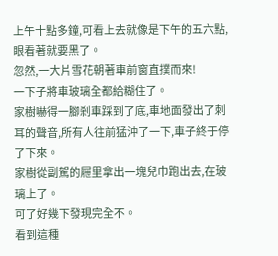上午十點多鐘,可看上去就像是下午的五六點,眼看著就要黑了。
忽然,一大片雪花朝著車前窗直撲而來!
一下子將車玻璃全都給糊住了。
家樹嚇得一腳剎車踩到了底,車地面發出了刺耳的聲音,所有人往前猛沖了一下,車子終于停了下來。
家樹從副駕的屜里拿出一塊兒巾跑出去,在玻璃上了。
可了好幾下發現完全不。
看到這種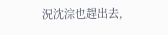況沈淙也趕出去,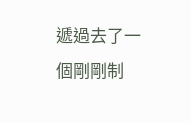遞過去了一個剛剛制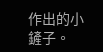作出的小鏟子。